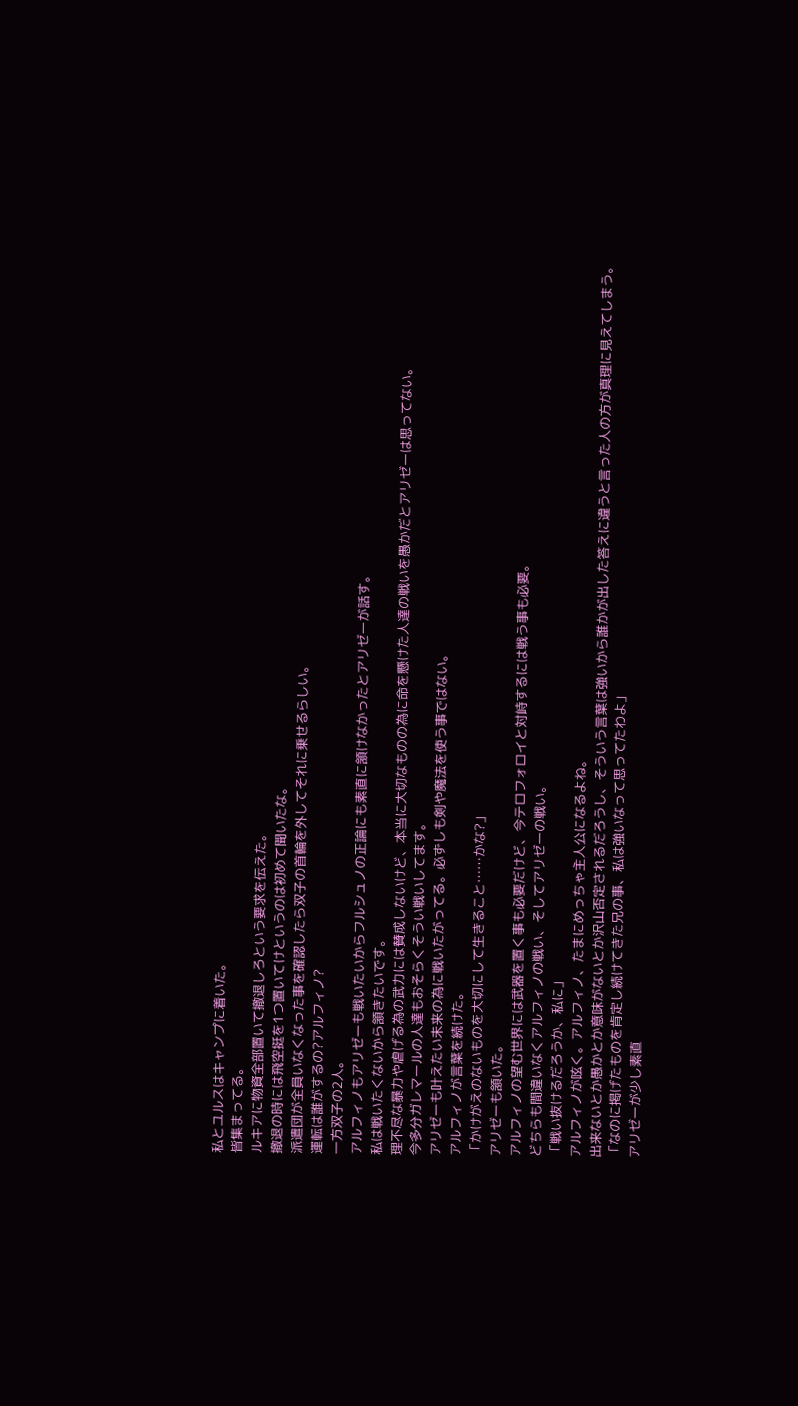私とユルスはキャンプに着いた。
皆集まってる。
ルキアに物資全部置いて撤退しろという要求を伝えた。
撤退の時には飛空挺を1つ置いてけというのは初めて聞いたな。
派遣団が全員いなくなった事を確認したら双子の首輪を外してそれに乗せるらしい。
運転は誰がするの?アルフィノ?
一方双子の2人。
アルフィノもアリゼーも戦いたいからフルシュノの正論にも素直に頷けなかったとアリゼーが話す。
私は戦いたくないから頷きたいです。
理不尽な暴力や虐げる為の武力には賛成しないけど、本当に大切なものの為に命を懸けた人達の戦いを愚かだとアリゼーは思ってない。
今多分ガレマールの人達もおそらくそうい戦いしてます。
アリゼーも叶えたい未来の為に戦いたがってる。必ずしも剣や魔法を使う事ではない。
アルフィノが言葉を続けた。
「かけがえのないものを大切にして生きること……かな?」
アリゼーも頷いた。
アルフィノの望む世界には武器を置く事も必要だけど、今テロフォロイと対峙するには戦う事も必要。
どちらも間違いなくアルフィノの戦い、そしてアリゼーの戦い。
「戦い抜けるだろうか、私に」
アルフィノが呟く。アルフィノ、たまにめっちゃ主人公になるよね。
出来ないとか愚かとか意味がないとか沢山否定されるだろうし、そういう言葉は強いから誰かが出した答えに違うと言った人の方が真理に見えてしまう。
「なのに掲げたものを肯定し続けてきた兄の事、私は強いなって思ってたわよ」
アリゼーが少し素直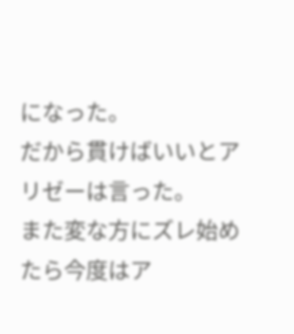になった。
だから貫けばいいとアリゼーは言った。
また変な方にズレ始めたら今度はア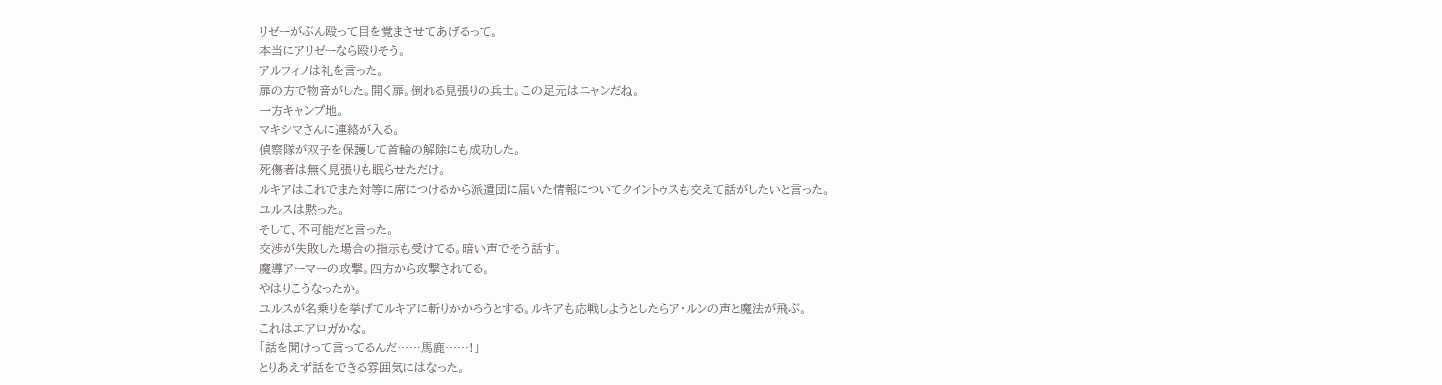リゼーがぶん殴って目を覚まさせてあげるって。
本当にアリゼーなら殴りそう。
アルフィノは礼を言った。
扉の方で物音がした。開く扉。倒れる見張りの兵士。この足元はニャンだね。
一方キャンプ地。
マキシマさんに連絡が入る。
偵察隊が双子を保護して首輪の解除にも成功した。
死傷者は無く見張りも眠らせただけ。
ルキアはこれでまた対等に席につけるから派遣団に届いた情報についてクイントゥスも交えて話がしたいと言った。
ユルスは黙った。
そして、不可能だと言った。
交渉が失敗した場合の指示も受けてる。暗い声でそう話す。
魔導アーマーの攻撃。四方から攻撃されてる。
やはりこうなったか。
ユルスが名乗りを挙げてルキアに斬りかかろうとする。ルキアも応戦しようとしたらア・ルンの声と魔法が飛ぶ。
これはエアロガかな。
「話を聞けって言ってるんだ……馬鹿……!」
とりあえず話をできる雰囲気にはなった。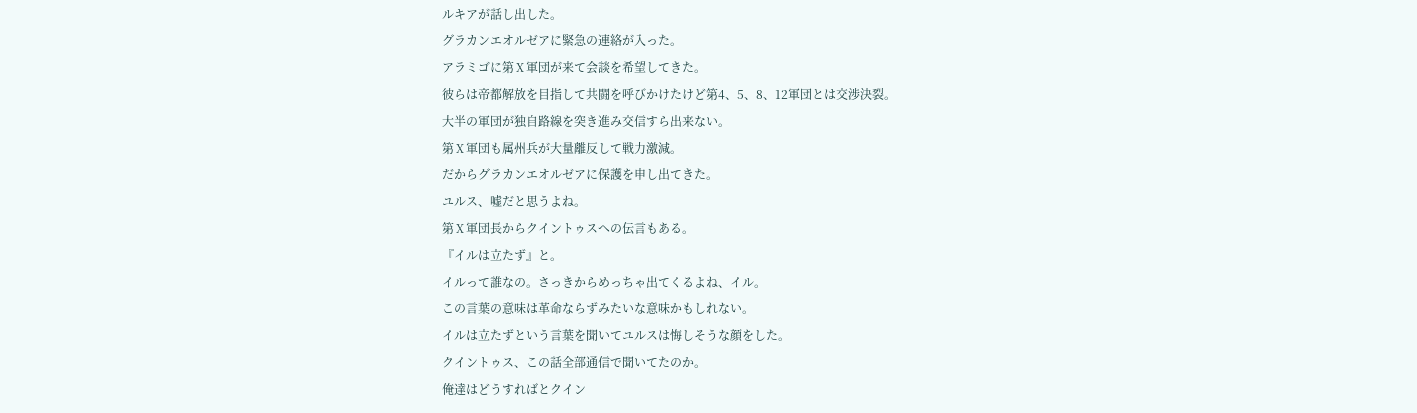ルキアが話し出した。
グラカンエオルゼアに緊急の連絡が入った。
アラミゴに第Ⅹ軍団が来て会談を希望してきた。
彼らは帝都解放を目指して共闘を呼びかけたけど第4、5、8、12軍団とは交渉決裂。
大半の軍団が独自路線を突き進み交信すら出来ない。
第Ⅹ軍団も属州兵が大量離反して戦力激減。
だからグラカンエオルゼアに保護を申し出てきた。
ユルス、嘘だと思うよね。
第Ⅹ軍団長からクイントゥスへの伝言もある。
『イルは立たず』と。
イルって誰なの。さっきからめっちゃ出てくるよね、イル。
この言葉の意味は革命ならずみたいな意味かもしれない。
イルは立たずという言葉を聞いてユルスは悔しそうな顔をした。
クイントゥス、この話全部通信で聞いてたのか。
俺達はどうすればとクイン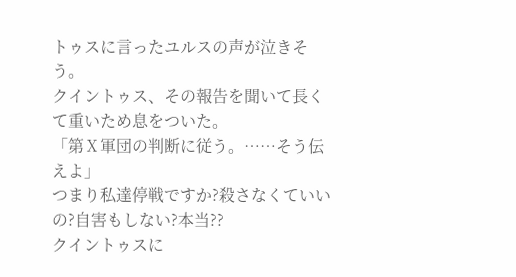トゥスに言ったユルスの声が泣きそう。
クイントゥス、その報告を聞いて長くて重いため息をついた。
「第Ⅹ軍団の判断に従う。……そう伝えよ」
つまり私達停戦ですか?殺さなくていいの?自害もしない?本当??
クイントゥスに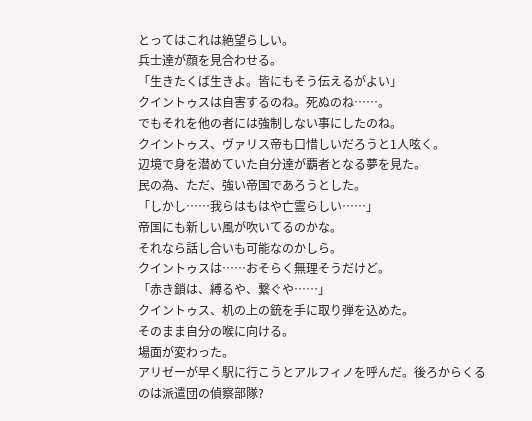とってはこれは絶望らしい。
兵士達が顔を見合わせる。
「生きたくば生きよ。皆にもそう伝えるがよい」
クイントゥスは自害するのね。死ぬのね……。
でもそれを他の者には強制しない事にしたのね。
クイントゥス、ヴァリス帝も口惜しいだろうと1人呟く。
辺境で身を潜めていた自分達が覇者となる夢を見た。
民の為、ただ、強い帝国であろうとした。
「しかし……我らはもはや亡霊らしい……」
帝国にも新しい風が吹いてるのかな。
それなら話し合いも可能なのかしら。
クイントゥスは……おそらく無理そうだけど。
「赤き鎖は、縛るや、繋ぐや……」
クイントゥス、机の上の銃を手に取り弾を込めた。
そのまま自分の喉に向ける。
場面が変わった。
アリゼーが早く駅に行こうとアルフィノを呼んだ。後ろからくるのは派遣団の偵察部隊?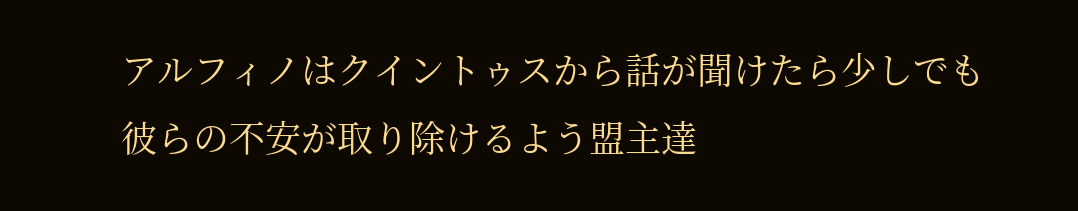アルフィノはクイントゥスから話が聞けたら少しでも彼らの不安が取り除けるよう盟主達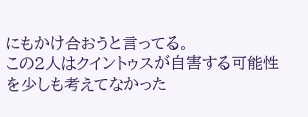にもかけ合おうと言ってる。
この2人はクイントゥスが自害する可能性を少しも考えてなかった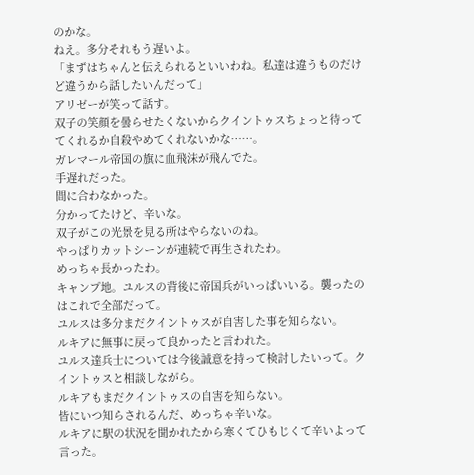のかな。
ねえ。多分それもう遅いよ。
「まずはちゃんと伝えられるといいわね。私達は違うものだけど違うから話したいんだって」
アリゼーが笑って話す。
双子の笑顔を曇らせたくないからクイントゥスちょっと待っててくれるか自殺やめてくれないかな……。
ガレマール帝国の旗に血飛沫が飛んでた。
手遅れだった。
間に合わなかった。
分かってたけど、辛いな。
双子がこの光景を見る所はやらないのね。
やっぱりカットシーンが連続で再生されたわ。
めっちゃ長かったわ。
キャンプ地。ユルスの背後に帝国兵がいっぱいいる。襲ったのはこれで全部だって。
ユルスは多分まだクイントゥスが自害した事を知らない。
ルキアに無事に戻って良かったと言われた。
ユルス達兵士については今後誠意を持って検討したいって。クイントゥスと相談しながら。
ルキアもまだクイントゥスの自害を知らない。
皆にいつ知らされるんだ、めっちゃ辛いな。
ルキアに駅の状況を聞かれたから寒くてひもじくて辛いよって言った。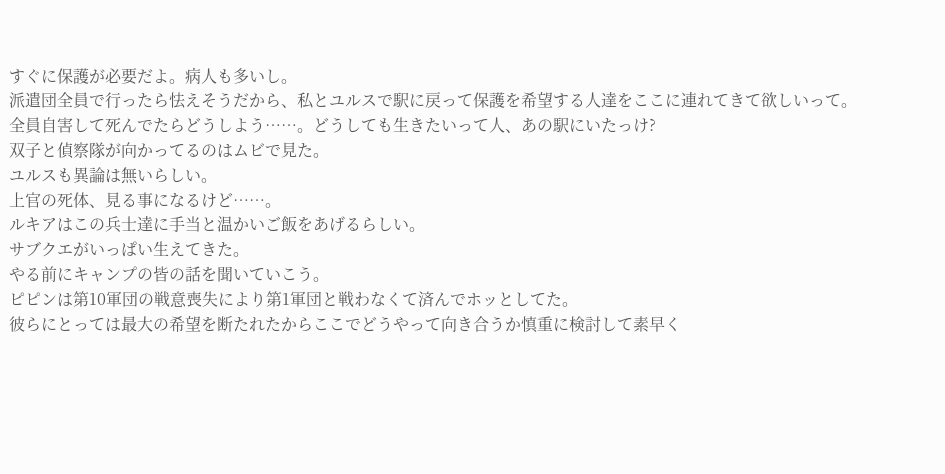すぐに保護が必要だよ。病人も多いし。
派遣団全員で行ったら怯えそうだから、私とユルスで駅に戻って保護を希望する人達をここに連れてきて欲しいって。
全員自害して死んでたらどうしよう……。どうしても生きたいって人、あの駅にいたっけ?
双子と偵察隊が向かってるのはムビで見た。
ユルスも異論は無いらしい。
上官の死体、見る事になるけど……。
ルキアはこの兵士達に手当と温かいご飯をあげるらしい。
サブクエがいっぱい生えてきた。
やる前にキャンプの皆の話を聞いていこう。
ピピンは第10軍団の戦意喪失により第1軍団と戦わなくて済んでホッとしてた。
彼らにとっては最大の希望を断たれたからここでどうやって向き合うか慎重に検討して素早く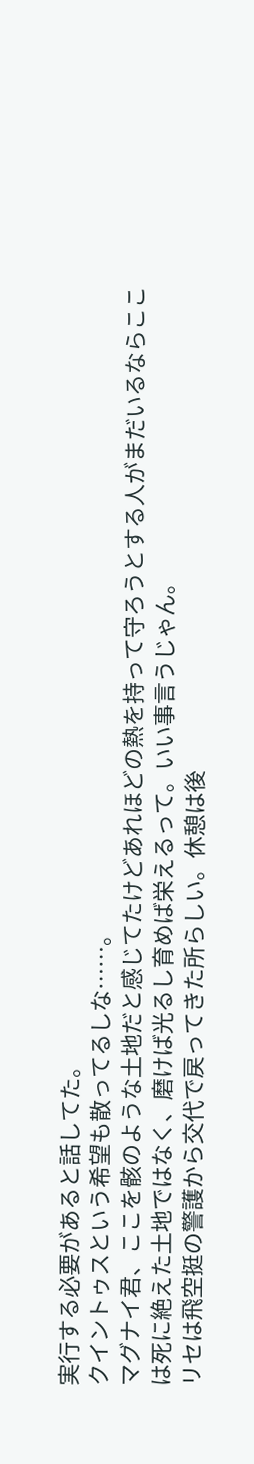実行する必要があると話してた。
クイントゥスという希望も散ってるしな……。
マグナイ君、ここを骸のような土地だと感じてたけどあれほどの熱を持って守ろうとする人がまだいるならここは死に絶えた土地ではなく、磨けば光るし育めば栄えるって。いい事言うじゃん。
リセは飛空挺の警護から交代で戻ってきた所らしい。休憩は後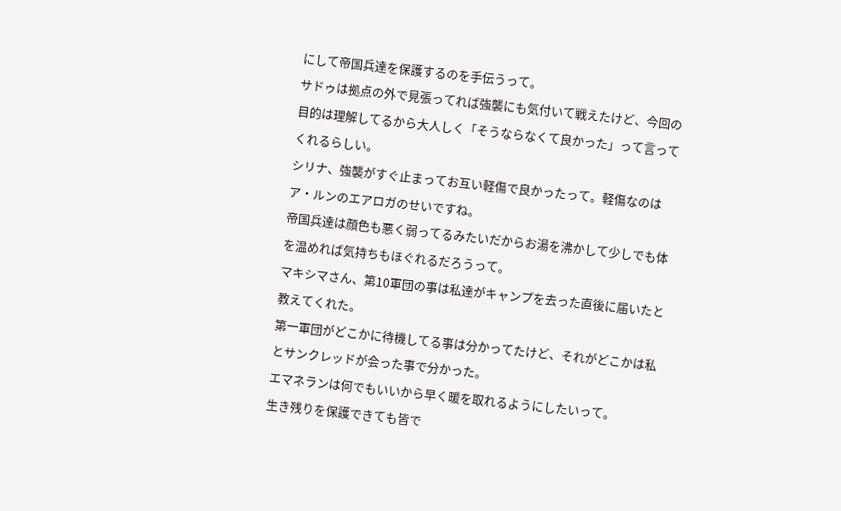にして帝国兵達を保護するのを手伝うって。
サドゥは拠点の外で見張ってれば強襲にも気付いて戦えたけど、今回の目的は理解してるから大人しく「そうならなくて良かった」って言ってくれるらしい。
シリナ、強襲がすぐ止まってお互い軽傷で良かったって。軽傷なのはア・ルンのエアロガのせいですね。
帝国兵達は顔色も悪く弱ってるみたいだからお湯を沸かして少しでも体を温めれば気持ちもほぐれるだろうって。
マキシマさん、第10軍団の事は私達がキャンプを去った直後に届いたと教えてくれた。
第一軍団がどこかに待機してる事は分かってたけど、それがどこかは私とサンクレッドが会った事で分かった。
エマネランは何でもいいから早く暖を取れるようにしたいって。
生き残りを保護できても皆で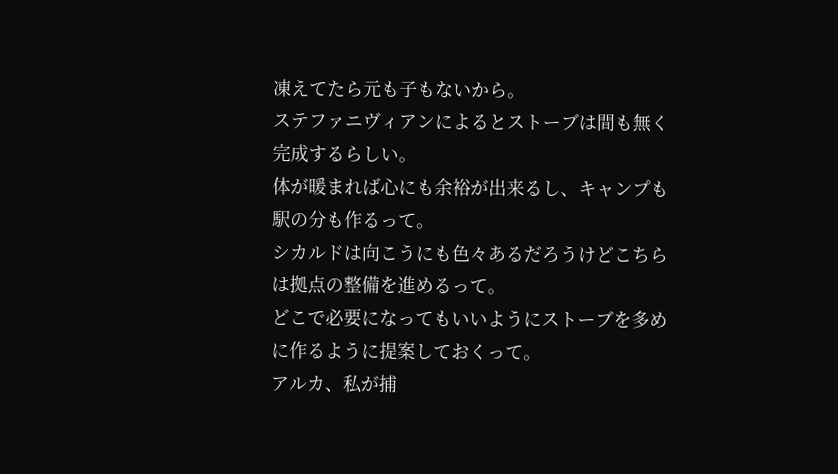凍えてたら元も子もないから。
ステファニヴィアンによるとストーブは間も無く完成するらしい。
体が暖まれば心にも余裕が出来るし、キャンプも駅の分も作るって。
シカルドは向こうにも色々あるだろうけどこちらは拠点の整備を進めるって。
どこで必要になってもいいようにストーブを多めに作るように提案しておくって。
アルカ、私が捕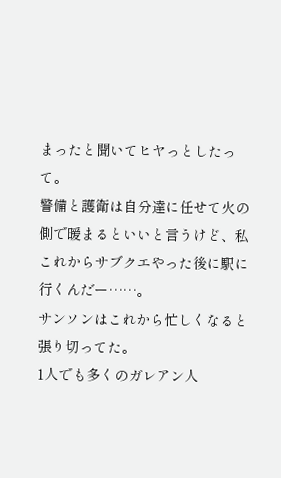まったと聞いてヒヤっとしたって。
警備と護衛は自分達に任せて火の側で暖まるといいと言うけど、私これからサブクエやった後に駅に行くんだー……。
サンソンはこれから忙しくなると張り切ってた。
1人でも多くのガレアン人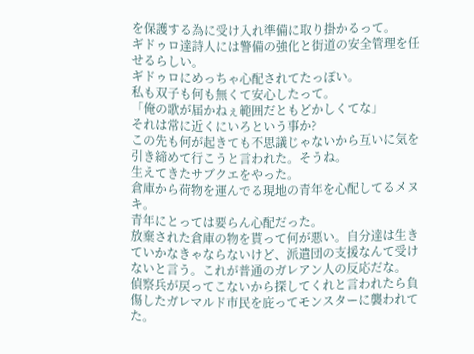を保護する為に受け入れ準備に取り掛かるって。
ギドゥロ達詩人には警備の強化と街道の安全管理を任せるらしい。
ギドゥロにめっちゃ心配されてたっぽい。
私も双子も何も無くて安心したって。
「俺の歌が届かねぇ範囲だともどかしくてな」
それは常に近くにいろという事か?
この先も何が起きても不思議じゃないから互いに気を引き締めて行こうと言われた。そうね。
生えてきたサブクエをやった。
倉庫から荷物を運んでる現地の青年を心配してるメヌキ。
青年にとっては要らん心配だった。
放棄された倉庫の物を貰って何が悪い。自分達は生きていかなきゃならないけど、派遣団の支援なんて受けないと言う。これが普通のガレアン人の反応だな。
偵察兵が戻ってこないから探してくれと言われたら負傷したガレマルド市民を庇ってモンスターに襲われてた。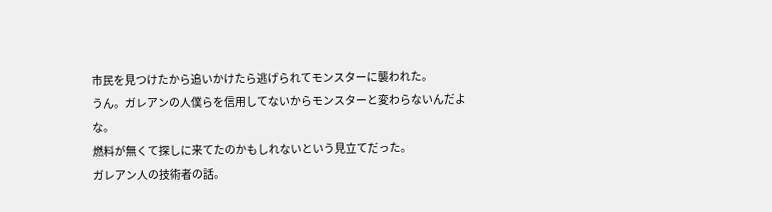市民を見つけたから追いかけたら逃げられてモンスターに襲われた。
うん。ガレアンの人僕らを信用してないからモンスターと変わらないんだよな。
燃料が無くて探しに来てたのかもしれないという見立てだった。
ガレアン人の技術者の話。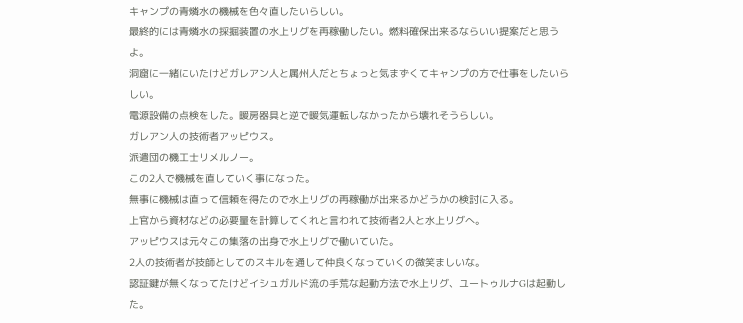キャンプの青燐水の機械を色々直したいらしい。
最終的には青燐水の採掘装置の水上リグを再稼働したい。燃料確保出来るならいい提案だと思うよ。
洞窟に一緒にいたけどガレアン人と属州人だとちょっと気まずくてキャンプの方で仕事をしたいらしい。
電源設備の点検をした。暖房器具と逆で暖気運転しなかったから壊れそうらしい。
ガレアン人の技術者アッピウス。
派遣団の機工士リメルノー。
この2人で機械を直していく事になった。
無事に機械は直って信頼を得たので水上リグの再稼働が出来るかどうかの検討に入る。
上官から資材などの必要量を計算してくれと言われて技術者2人と水上リグへ。
アッピウスは元々この集落の出身で水上リグで働いていた。
2人の技術者が技師としてのスキルを通して仲良くなっていくの微笑ましいな。
認証鍵が無くなってたけどイシュガルド流の手荒な起動方法で水上リグ、ユートゥルナGは起動した。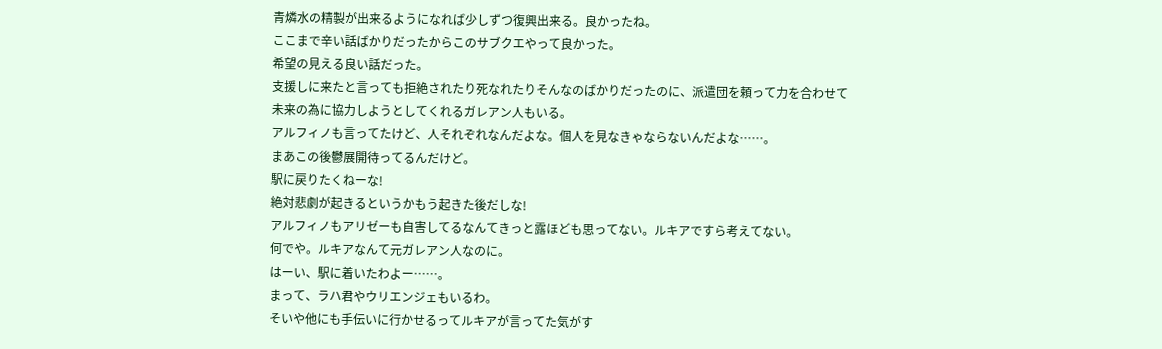青燐水の精製が出来るようになれば少しずつ復興出来る。良かったね。
ここまで辛い話ばかりだったからこのサブクエやって良かった。
希望の見える良い話だった。
支援しに来たと言っても拒絶されたり死なれたりそんなのばかりだったのに、派遣団を頼って力を合わせて未来の為に協力しようとしてくれるガレアン人もいる。
アルフィノも言ってたけど、人それぞれなんだよな。個人を見なきゃならないんだよな……。
まあこの後鬱展開待ってるんだけど。
駅に戻りたくねーな!
絶対悲劇が起きるというかもう起きた後だしな!
アルフィノもアリゼーも自害してるなんてきっと露ほども思ってない。ルキアですら考えてない。
何でや。ルキアなんて元ガレアン人なのに。
はーい、駅に着いたわよー……。
まって、ラハ君やウリエンジェもいるわ。
そいや他にも手伝いに行かせるってルキアが言ってた気がす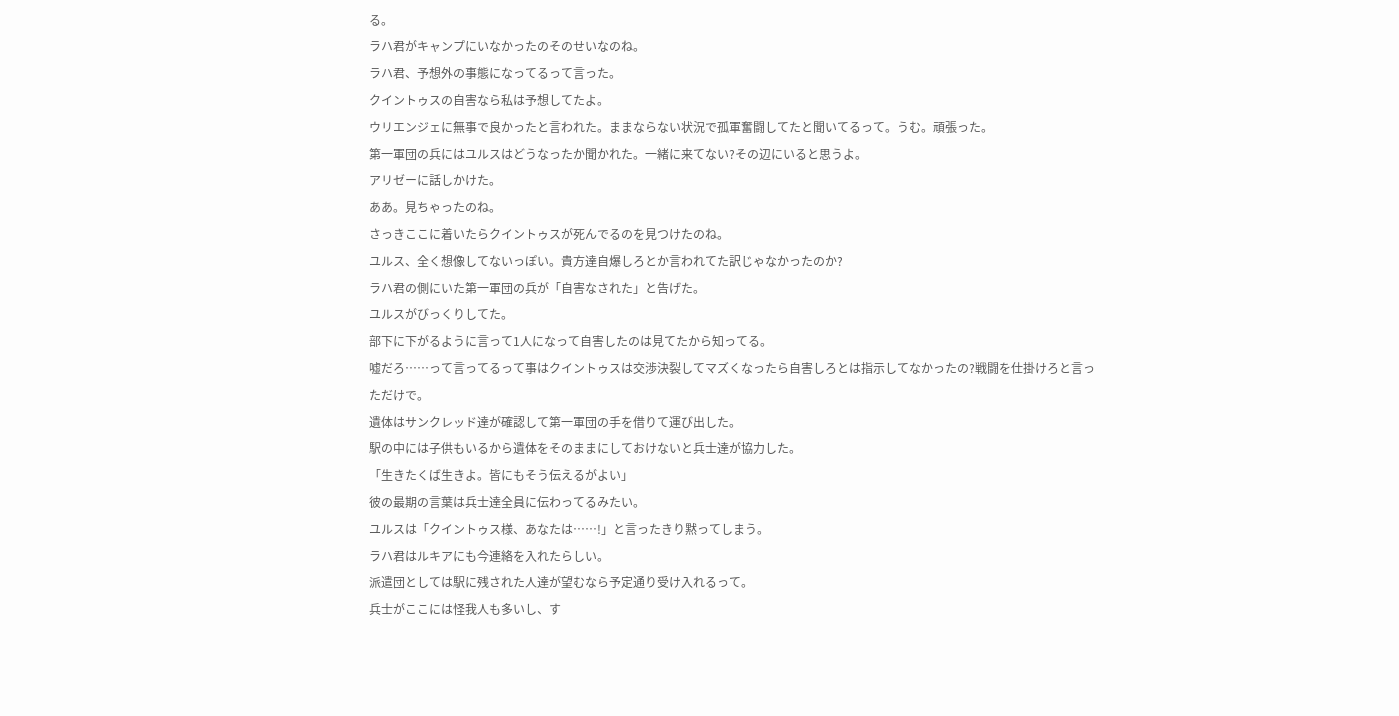る。
ラハ君がキャンプにいなかったのそのせいなのね。
ラハ君、予想外の事態になってるって言った。
クイントゥスの自害なら私は予想してたよ。
ウリエンジェに無事で良かったと言われた。ままならない状況で孤軍奮闘してたと聞いてるって。うむ。頑張った。
第一軍団の兵にはユルスはどうなったか聞かれた。一緒に来てない?その辺にいると思うよ。
アリゼーに話しかけた。
ああ。見ちゃったのね。
さっきここに着いたらクイントゥスが死んでるのを見つけたのね。
ユルス、全く想像してないっぽい。貴方達自爆しろとか言われてた訳じゃなかったのか?
ラハ君の側にいた第一軍団の兵が「自害なされた」と告げた。
ユルスがびっくりしてた。
部下に下がるように言って1人になって自害したのは見てたから知ってる。
嘘だろ……って言ってるって事はクイントゥスは交渉決裂してマズくなったら自害しろとは指示してなかったの?戦闘を仕掛けろと言っただけで。
遺体はサンクレッド達が確認して第一軍団の手を借りて運び出した。
駅の中には子供もいるから遺体をそのままにしておけないと兵士達が協力した。
「生きたくば生きよ。皆にもそう伝えるがよい」
彼の最期の言葉は兵士達全員に伝わってるみたい。
ユルスは「クイントゥス様、あなたは……!」と言ったきり黙ってしまう。
ラハ君はルキアにも今連絡を入れたらしい。
派遣団としては駅に残された人達が望むなら予定通り受け入れるって。
兵士がここには怪我人も多いし、す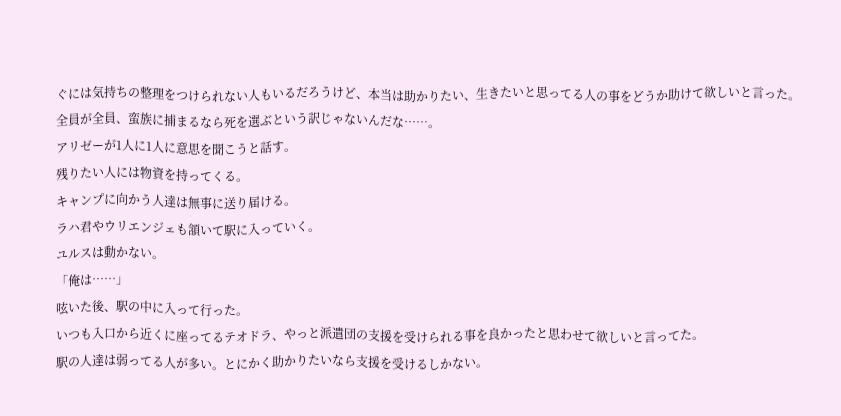ぐには気持ちの整理をつけられない人もいるだろうけど、本当は助かりたい、生きたいと思ってる人の事をどうか助けて欲しいと言った。
全員が全員、蛮族に捕まるなら死を選ぶという訳じゃないんだな……。
アリゼーが1人に1人に意思を聞こうと話す。
残りたい人には物資を持ってくる。
キャンプに向かう人達は無事に送り届ける。
ラハ君やウリエンジェも頷いて駅に入っていく。
ユルスは動かない。
「俺は……」
呟いた後、駅の中に入って行った。
いつも入口から近くに座ってるテオドラ、やっと派遣団の支援を受けられる事を良かったと思わせて欲しいと言ってた。
駅の人達は弱ってる人が多い。とにかく助かりたいなら支援を受けるしかない。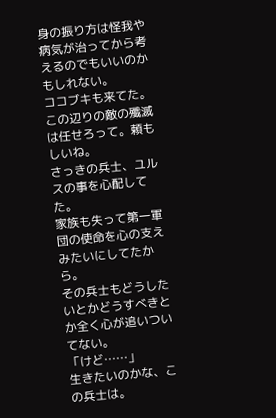身の振り方は怪我や病気が治ってから考えるのでもいいのかもしれない。
ココブキも来てた。この辺りの敵の殲滅は任せろって。頼もしいね。
さっきの兵士、ユルスの事を心配してた。
家族も失って第一軍団の使命を心の支えみたいにしてたから。
その兵士もどうしたいとかどうすべきとか全く心が追いついてない。
「けど……」
生きたいのかな、この兵士は。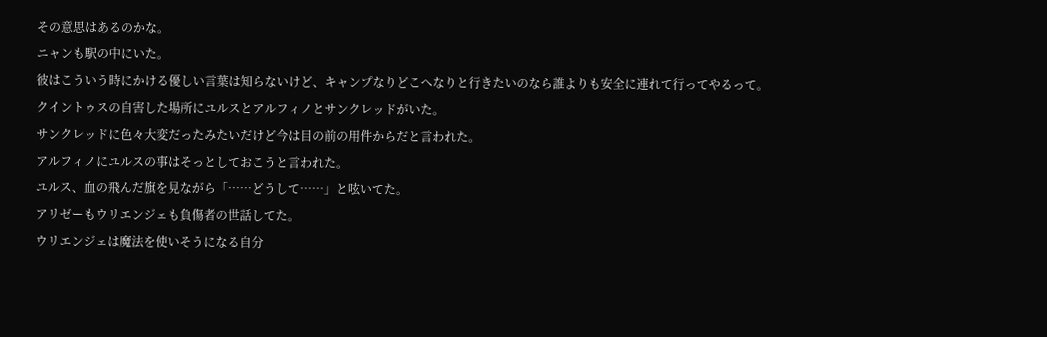その意思はあるのかな。
ニャンも駅の中にいた。
彼はこういう時にかける優しい言葉は知らないけど、キャンプなりどこへなりと行きたいのなら誰よりも安全に連れて行ってやるって。
クイントゥスの自害した場所にユルスとアルフィノとサンクレッドがいた。
サンクレッドに色々大変だったみたいだけど今は目の前の用件からだと言われた。
アルフィノにユルスの事はそっとしておこうと言われた。
ユルス、血の飛んだ旗を見ながら「……どうして……」と呟いてた。
アリゼーもウリエンジェも負傷者の世話してた。
ウリエンジェは魔法を使いそうになる自分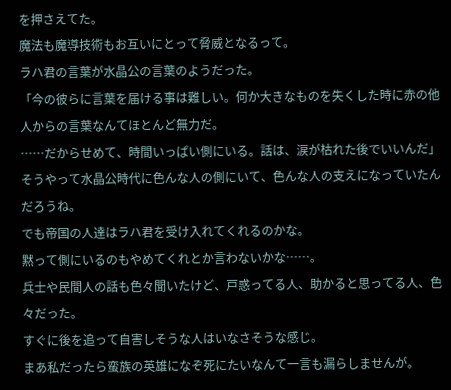を押さえてた。
魔法も魔導技術もお互いにとって脅威となるって。
ラハ君の言葉が水晶公の言葉のようだった。
「今の彼らに言葉を届ける事は難しい。何か大きなものを失くした時に赤の他人からの言葉なんてほとんど無力だ。
……だからせめて、時間いっぱい側にいる。話は、涙が枯れた後でいいんだ」
そうやって水晶公時代に色んな人の側にいて、色んな人の支えになっていたんだろうね。
でも帝国の人達はラハ君を受け入れてくれるのかな。
黙って側にいるのもやめてくれとか言わないかな……。
兵士や民間人の話も色々聞いたけど、戸惑ってる人、助かると思ってる人、色々だった。
すぐに後を追って自害しそうな人はいなさそうな感じ。
まあ私だったら蛮族の英雄になぞ死にたいなんて一言も漏らしませんが。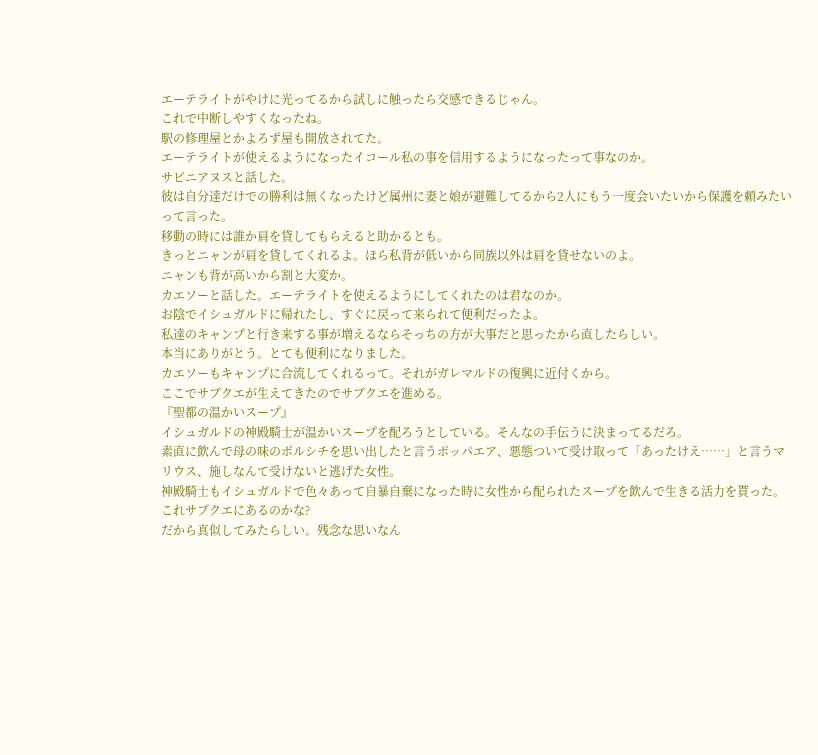エーテライトがやけに光ってるから試しに触ったら交感できるじゃん。
これで中断しやすくなったね。
駅の修理屋とかよろず屋も開放されてた。
エーテライトが使えるようになったイコール私の事を信用するようになったって事なのか。
サビニアヌスと話した。
彼は自分達だけでの勝利は無くなったけど属州に妻と娘が避難してるから2人にもう一度会いたいから保護を頼みたいって言った。
移動の時には誰か肩を貸してもらえると助かるとも。
きっとニャンが肩を貸してくれるよ。ほら私背が低いから同族以外は肩を貸せないのよ。
ニャンも背が高いから割と大変か。
カエソーと話した。エーテライトを使えるようにしてくれたのは君なのか。
お陰でイシュガルドに帰れたし、すぐに戻って来られて便利だったよ。
私達のキャンプと行き来する事が増えるならそっちの方が大事だと思ったから直したらしい。
本当にありがとう。とても便利になりました。
カエソーもキャンプに合流してくれるって。それがガレマルドの復興に近付くから。
ここでサブクエが生えてきたのでサブクエを進める。
『聖都の温かいスープ』
イシュガルドの神殿騎士が温かいスープを配ろうとしている。そんなの手伝うに決まってるだろ。
素直に飲んで母の味のボルシチを思い出したと言うポッパエア、悪態ついて受け取って「あったけえ……」と言うマリウス、施しなんて受けないと逃げた女性。
神殿騎士もイシュガルドで色々あって自暴自棄になった時に女性から配られたスープを飲んで生きる活力を貰った。これサブクエにあるのかな?
だから真似してみたらしい。残念な思いなん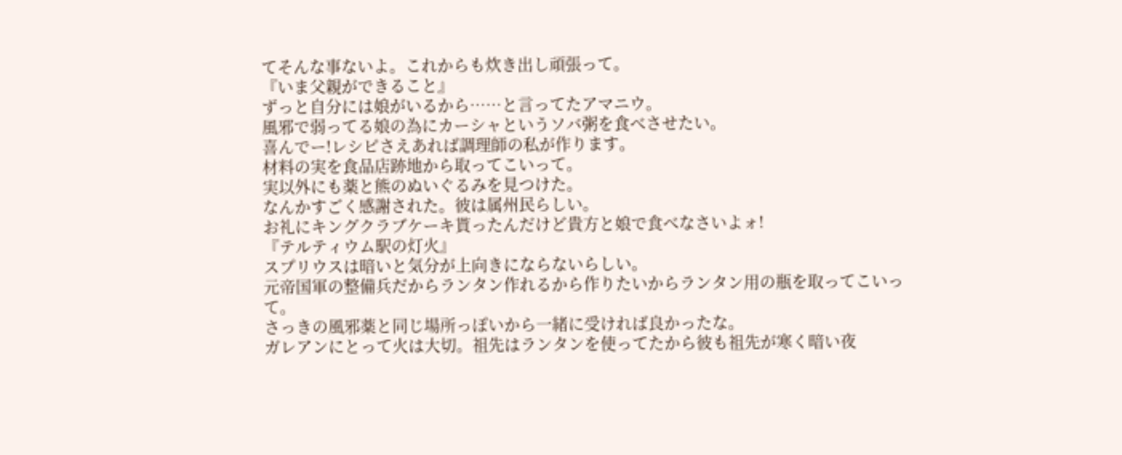てそんな事ないよ。これからも炊き出し頑張って。
『いま父親ができること』
ずっと自分には娘がいるから……と言ってたアマニウ。
風邪で弱ってる娘の為にカーシャというソバ粥を食べさせたい。
喜んでー!レシピさえあれば調理師の私が作ります。
材料の実を食品店跡地から取ってこいって。
実以外にも薬と熊のぬいぐるみを見つけた。
なんかすごく感謝された。彼は属州民らしい。
お礼にキングクラブケーキ貰ったんだけど貴方と娘で食べなさいよォ!
『テルティウム駅の灯火』
スプリウスは暗いと気分が上向きにならないらしい。
元帝国軍の整備兵だからランタン作れるから作りたいからランタン用の瓶を取ってこいって。
さっきの風邪薬と同じ場所っぽいから一緒に受ければ良かったな。
ガレアンにとって火は大切。祖先はランタンを使ってたから彼も祖先が寒く暗い夜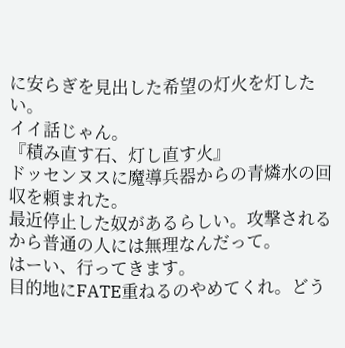に安らぎを見出した希望の灯火を灯したい。
イイ話じゃん。
『積み直す石、灯し直す火』
ドッセンヌスに魔導兵器からの青燐水の回収を頼まれた。
最近停止した奴があるらしい。攻撃されるから普通の人には無理なんだって。
はーい、行ってきます。
目的地にFATE重ねるのやめてくれ。どう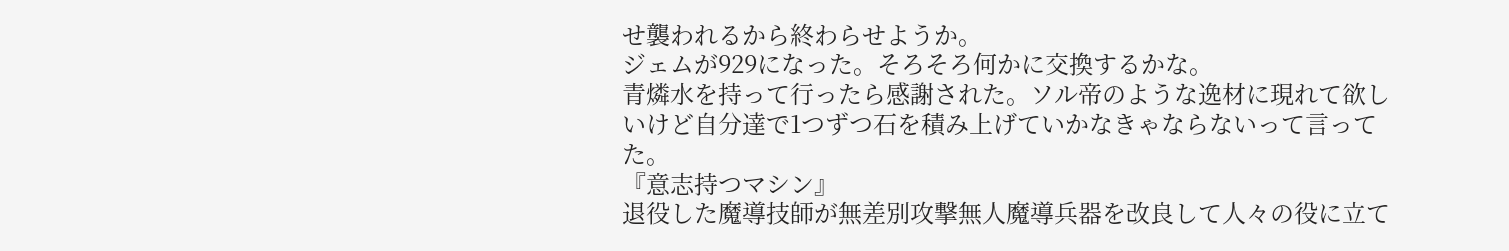せ襲われるから終わらせようか。
ジェムが929になった。そろそろ何かに交換するかな。
青燐水を持って行ったら感謝された。ソル帝のような逸材に現れて欲しいけど自分達で1つずつ石を積み上げていかなきゃならないって言ってた。
『意志持つマシン』
退役した魔導技師が無差別攻撃無人魔導兵器を改良して人々の役に立て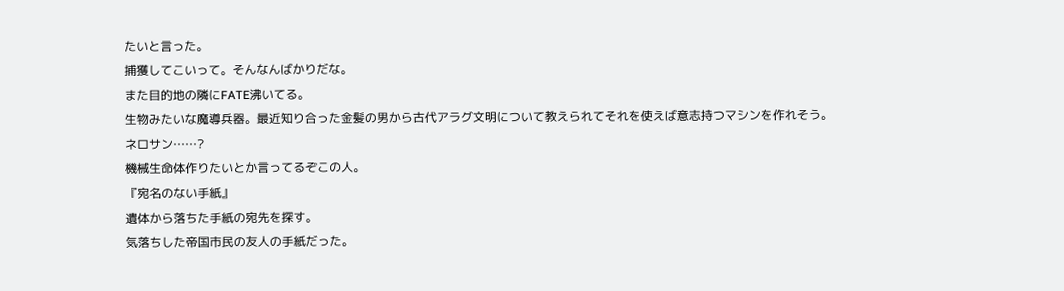たいと言った。
捕獲してこいって。そんなんばかりだな。
また目的地の隣にFATE沸いてる。
生物みたいな魔導兵器。最近知り合った金髪の男から古代アラグ文明について教えられてそれを使えば意志持つマシンを作れそう。
ネロサン……?
機械生命体作りたいとか言ってるぞこの人。
『宛名のない手紙』
遺体から落ちた手紙の宛先を探す。
気落ちした帝国市民の友人の手紙だった。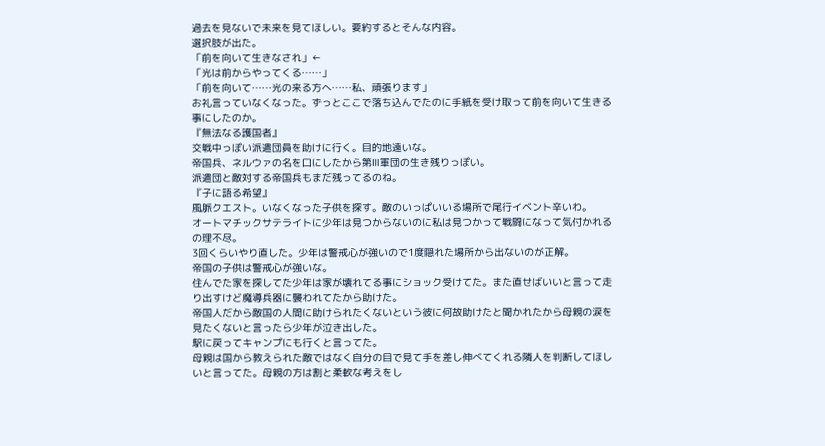過去を見ないで未来を見てほしい。要約するとそんな内容。
選択肢が出た。
「前を向いて生きなされ」←
「光は前からやってくる……」
「前を向いて……光の来る方へ……私、頑張ります」
お礼言っていなくなった。ずっとここで落ち込んでたのに手紙を受け取って前を向いて生きる事にしたのか。
『無法なる護国者』
交戦中っぽい派遣団員を助けに行く。目的地遠いな。
帝国兵、ネルウァの名を口にしたから第Ⅲ軍団の生き残りっぽい。
派遣団と敵対する帝国兵もまだ残ってるのね。
『子に語る希望』
風脈クエスト。いなくなった子供を探す。敵のいっぱいいる場所で尾行イベント辛いわ。
オートマチックサテライトに少年は見つからないのに私は見つかって戦闘になって気付かれるの理不尽。
3回くらいやり直した。少年は警戒心が強いので1度隠れた場所から出ないのが正解。
帝国の子供は警戒心が強いな。
住んでた家を探してた少年は家が壊れてる事にショック受けてた。また直せばいいと言って走り出すけど魔導兵器に襲われてたから助けた。
帝国人だから敵国の人間に助けられたくないという彼に何故助けたと聞かれたから母親の涙を見たくないと言ったら少年が泣き出した。
駅に戻ってキャンプにも行くと言ってた。
母親は国から教えられた敵ではなく自分の目で見て手を差し伸べてくれる隣人を判断してほしいと言ってた。母親の方は割と柔軟な考えをし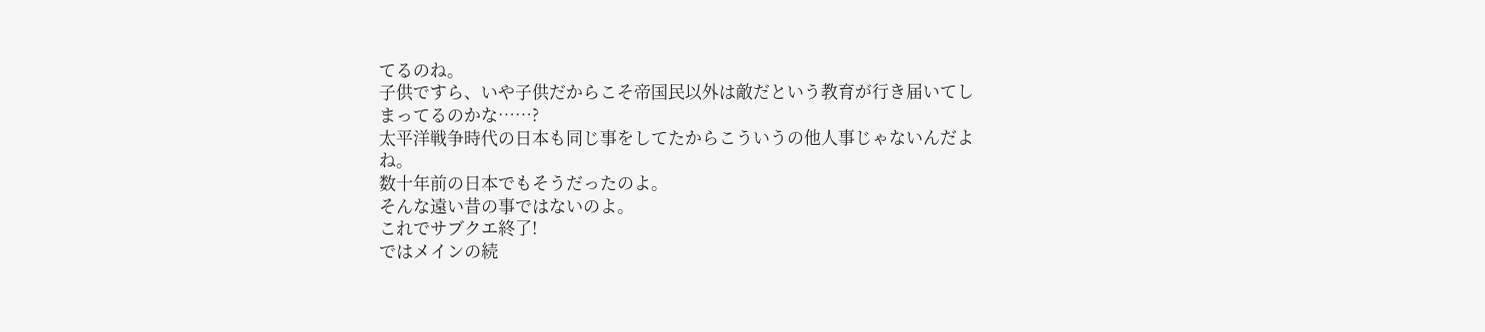てるのね。
子供ですら、いや子供だからこそ帝国民以外は敵だという教育が行き届いてしまってるのかな……?
太平洋戦争時代の日本も同じ事をしてたからこういうの他人事じゃないんだよね。
数十年前の日本でもそうだったのよ。
そんな遠い昔の事ではないのよ。
これでサブクエ終了!
ではメインの続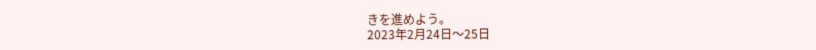きを進めよう。
2023年2月24日〜25日